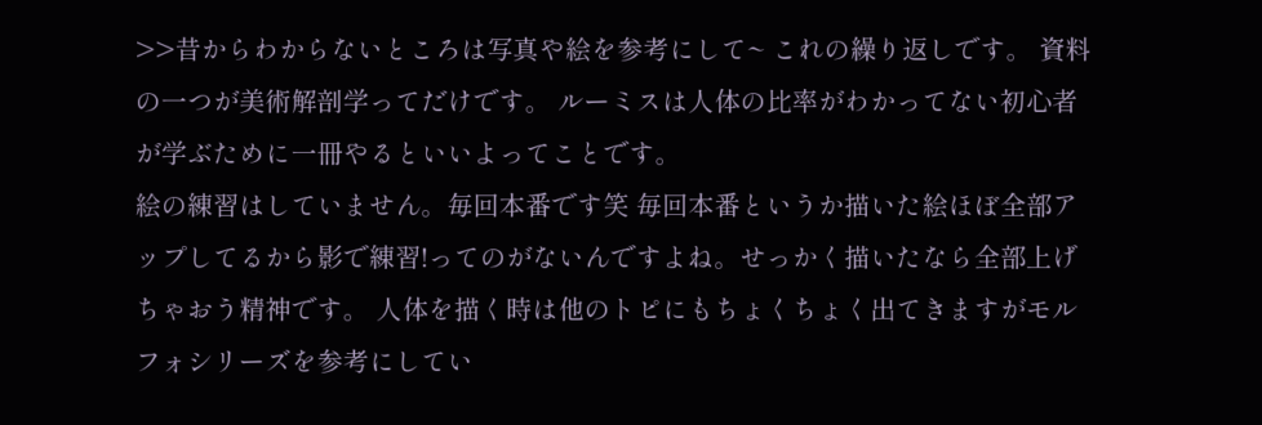>>昔からわからないところは写真や絵を参考にして~ これの繰り返しです。 資料の一つが美術解剖学ってだけです。 ルーミスは人体の比率がわかってない初心者が学ぶために一冊やるといいよってことです。
絵の練習はしていません。毎回本番です笑 毎回本番というか描いた絵ほぼ全部アップしてるから影で練習!ってのがないんですよね。せっかく描いたなら全部上げちゃおう精神です。 人体を描く時は他のトピにもちょくちょく出てきますがモルフォシリーズを参考にしてい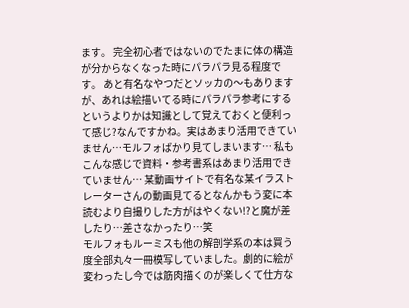ます。 完全初心者ではないのでたまに体の構造が分からなくなった時にパラパラ見る程度です。 あと有名なやつだとソッカの〜もありますが、あれは絵描いてる時にパラパラ参考にするというよりかは知識として覚えておくと便利って感じ?なんですかね。実はあまり活用できていません…モルフォばかり見てしまいます… 私もこんな感じで資料・参考書系はあまり活用できていません… 某動画サイトで有名な某イラストレーターさんの動画見てるとなんかもう変に本読むより自撮りした方がはやくない!?と魔が差したり…差さなかったり…笑
モルフォもルーミスも他の解剖学系の本は買う度全部丸々一冊模写していました。劇的に絵が変わったし今では筋肉描くのが楽しくて仕方な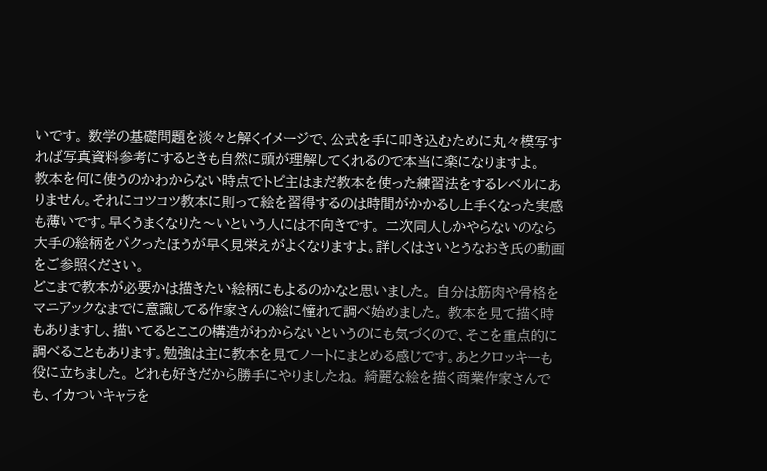いです。 数学の基礎問題を淡々と解くイメージで、公式を手に叩き込むために丸々模写すれば写真資料参考にするときも自然に頭が理解してくれるので本当に楽になりますよ。
教本を何に使うのかわからない時点でトピ主はまだ教本を使った練習法をするレベルにありません。それにコツコツ教本に則って絵を習得するのは時間がかかるし上手くなった実感も薄いです。早くうまくなりた〜いという人には不向きです。 二次同人しかやらないのなら大手の絵柄をパクったほうが早く見栄えがよくなりますよ。詳しくはさいとうなおき氏の動画をご参照ください。
どこまで教本が必要かは描きたい絵柄にもよるのかなと思いました。 自分は筋肉や骨格をマニアックなまでに意識してる作家さんの絵に憧れて調べ始めました。 教本を見て描く時もありますし、描いてるとここの構造がわからないというのにも気づくので、そこを重点的に調べることもあります。勉強は主に教本を見てノートにまとめる感じです。あとクロッキーも役に立ちました。 どれも好きだから勝手にやりましたね。 綺麗な絵を描く商業作家さんでも、イカついキャラを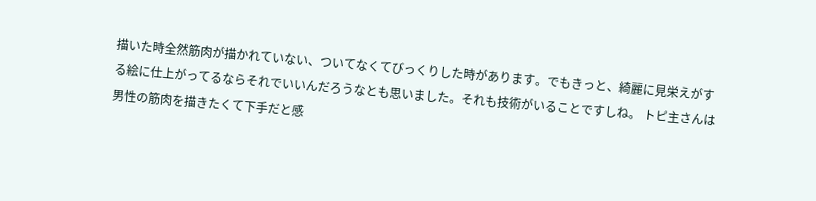描いた時全然筋肉が描かれていない、ついてなくてびっくりした時があります。でもきっと、綺麗に見栄えがする絵に仕上がってるならそれでいいんだろうなとも思いました。それも技術がいることですしね。 トピ主さんは男性の筋肉を描きたくて下手だと感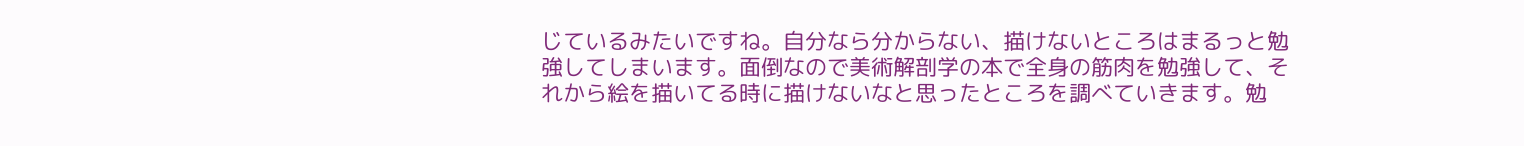じているみたいですね。自分なら分からない、描けないところはまるっと勉強してしまいます。面倒なので美術解剖学の本で全身の筋肉を勉強して、それから絵を描いてる時に描けないなと思ったところを調べていきます。勉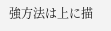強方法は上に描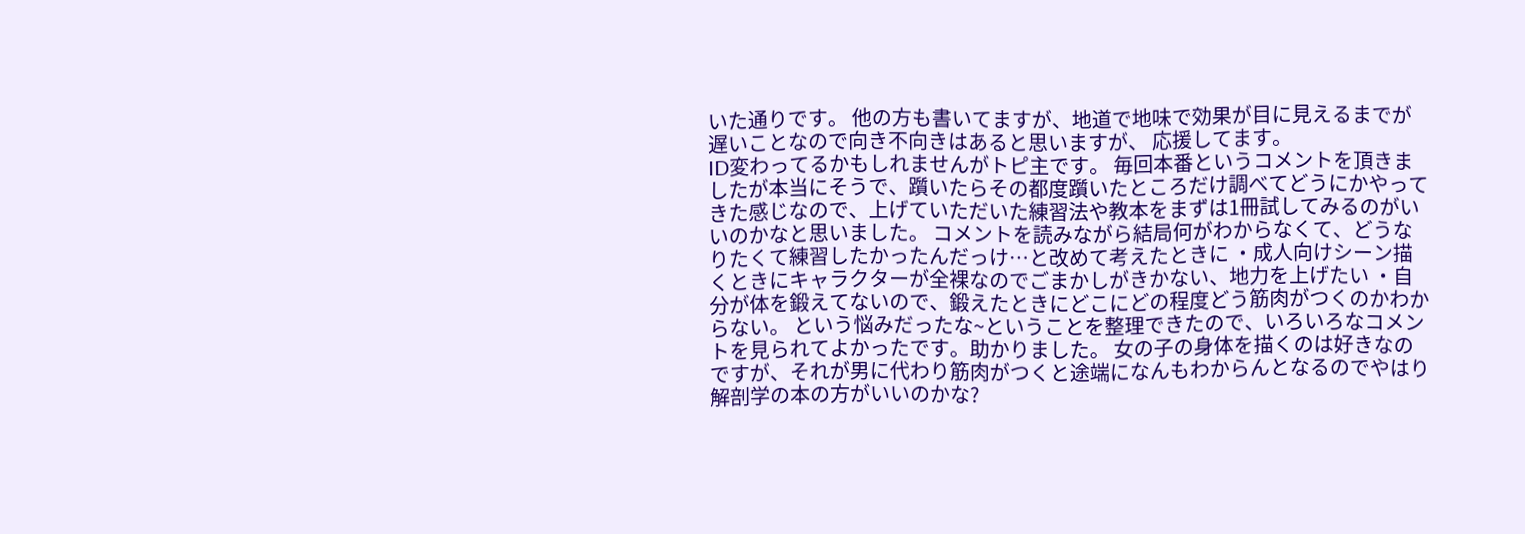いた通りです。 他の方も書いてますが、地道で地味で効果が目に見えるまでが遅いことなので向き不向きはあると思いますが、 応援してます。
ID変わってるかもしれませんがトピ主です。 毎回本番というコメントを頂きましたが本当にそうで、躓いたらその都度躓いたところだけ調べてどうにかやってきた感じなので、上げていただいた練習法や教本をまずは1冊試してみるのがいいのかなと思いました。 コメントを読みながら結局何がわからなくて、どうなりたくて練習したかったんだっけ…と改めて考えたときに ・成人向けシーン描くときにキャラクターが全裸なのでごまかしがきかない、地力を上げたい ・自分が体を鍛えてないので、鍛えたときにどこにどの程度どう筋肉がつくのかわからない。 という悩みだったな~ということを整理できたので、いろいろなコメントを見られてよかったです。助かりました。 女の子の身体を描くのは好きなのですが、それが男に代わり筋肉がつくと途端になんもわからんとなるのでやはり解剖学の本の方がいいのかな?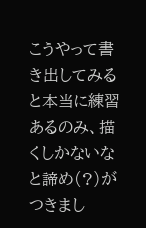こうやって書き出してみると本当に練習あるのみ、描くしかないなと諦め(?)がつきまし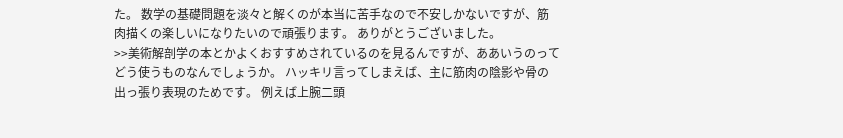た。 数学の基礎問題を淡々と解くのが本当に苦手なので不安しかないですが、筋肉描くの楽しいになりたいので頑張ります。 ありがとうございました。
>>美術解剖学の本とかよくおすすめされているのを見るんですが、ああいうのってどう使うものなんでしょうか。 ハッキリ言ってしまえば、主に筋肉の陰影や骨の出っ張り表現のためです。 例えば上腕二頭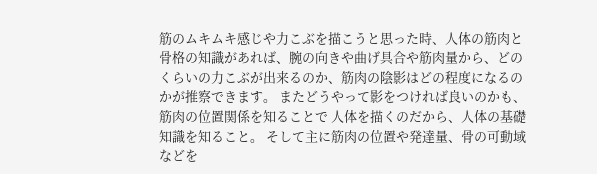筋のムキムキ感じや力こぶを描こうと思った時、人体の筋肉と骨格の知識があれば、腕の向きや曲げ具合や筋肉量から、どのくらいの力こぶが出来るのか、筋肉の陰影はどの程度になるのかが推察できます。 またどうやって影をつければ良いのかも、筋肉の位置関係を知ることで 人体を描くのだから、人体の基礎知識を知ること。 そして主に筋肉の位置や発達量、骨の可動域などを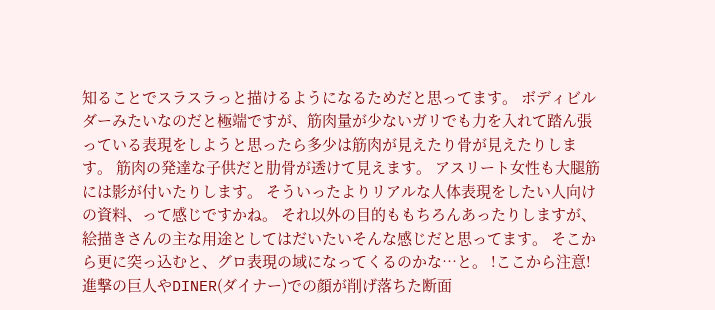知ることでスラスラっと描けるようになるためだと思ってます。 ボディビルダーみたいなのだと極端ですが、筋肉量が少ないガリでも力を入れて踏ん張っている表現をしようと思ったら多少は筋肉が見えたり骨が見えたりします。 筋肉の発達な子供だと肋骨が透けて見えます。 アスリート女性も大腿筋には影が付いたりします。 そういったよりリアルな人体表現をしたい人向けの資料、って感じですかね。 それ以外の目的ももちろんあったりしますが、絵描きさんの主な用途としてはだいたいそんな感じだと思ってます。 そこから更に突っ込むと、グロ表現の域になってくるのかな…と。 !ここから注意! 進撃の巨人やDINER(ダイナー)での顔が削げ落ちた断面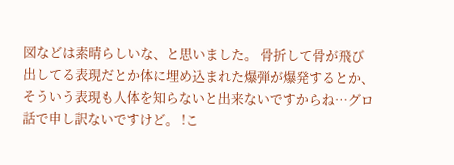図などは素晴らしいな、と思いました。 骨折して骨が飛び出してる表現だとか体に埋め込まれた爆弾が爆発するとか、そういう表現も人体を知らないと出来ないですからね…グロ話で申し訳ないですけど。 !こ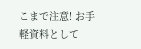こまで注意! お手軽資料として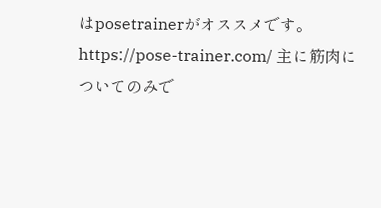はposetrainerがオススメです。 https://pose-trainer.com/ 主に筋肉についてのみで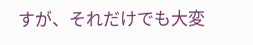すが、それだけでも大変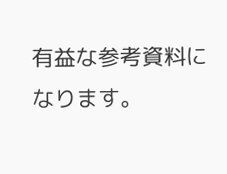有益な参考資料になります。